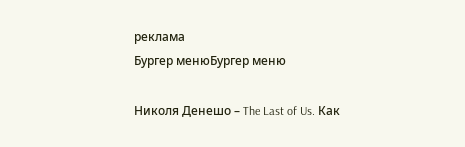реклама
Бургер менюБургер меню

Николя Денешо – The Last of Us. Как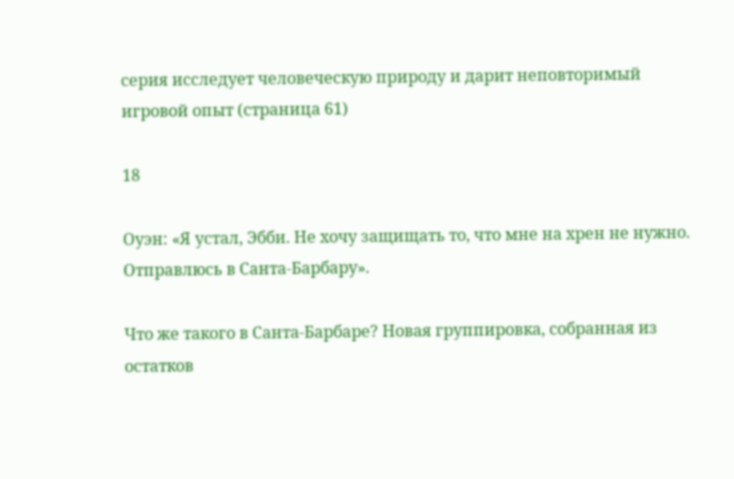серия исследует человеческую природу и дарит неповторимый игровой опыт (страница 61)

18

Оуэн: «Я устал, Эбби. Не хочу защищать то, что мне на хрен не нужно. Отправлюсь в Санта-Барбару».

Что же такого в Санта-Барбаре? Новая группировка, собранная из остатков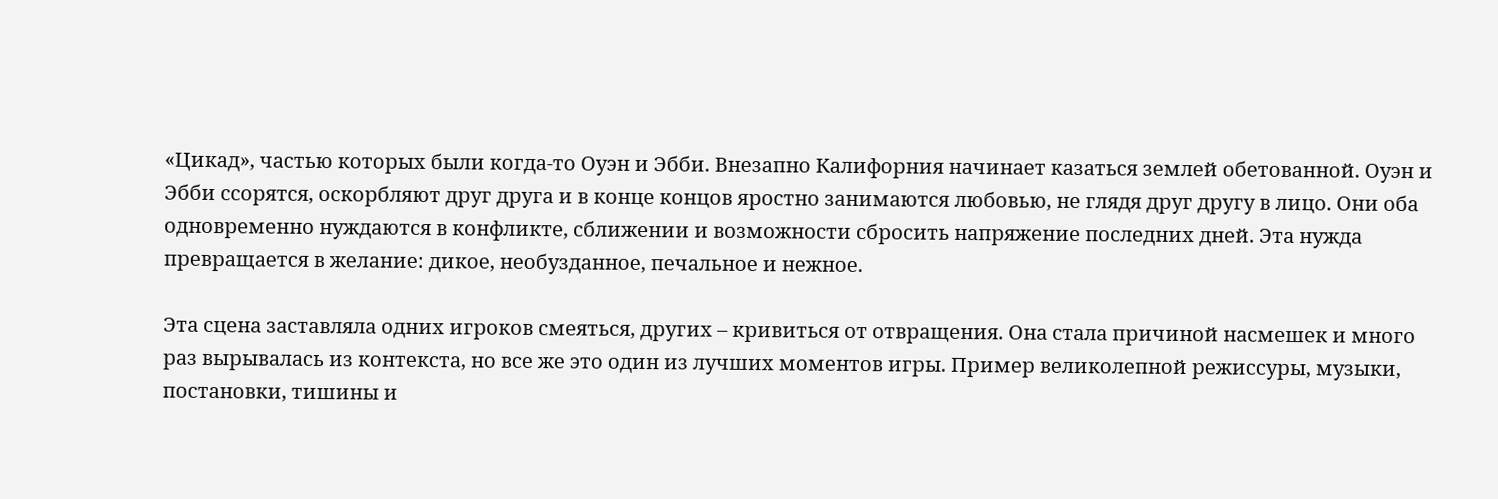«Цикад», частью которых были когда-то Оуэн и Эбби. Внезапно Калифорния начинает казаться землей обетованной. Оуэн и Эбби ссорятся, оскорбляют друг друга и в конце концов яростно занимаются любовью, не глядя друг другу в лицо. Они оба одновременно нуждаются в конфликте, сближении и возможности сбросить напряжение последних дней. Эта нужда превращается в желание: дикое, необузданное, печальное и нежное.

Эта сцена заставляла одних игроков смеяться, других – кривиться от отвращения. Она стала причиной насмешек и много раз вырывалась из контекста, но все же это один из лучших моментов игры. Пример великолепной режиссуры, музыки, постановки, тишины и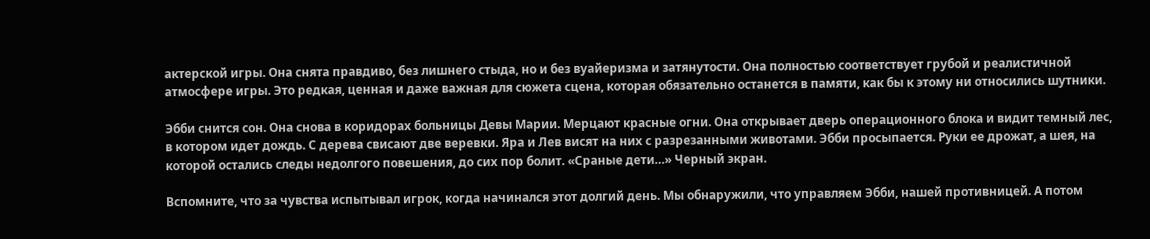актерской игры. Она снята правдиво, без лишнего стыда, но и без вуайеризма и затянутости. Она полностью соответствует грубой и реалистичной атмосфере игры. Это редкая, ценная и даже важная для сюжета сцена, которая обязательно останется в памяти, как бы к этому ни относились шутники.

Эбби снится сон. Она снова в коридорах больницы Девы Марии. Мерцают красные огни. Она открывает дверь операционного блока и видит темный лес, в котором идет дождь. С дерева свисают две веревки. Яра и Лев висят на них с разрезанными животами. Эбби просыпается. Руки ее дрожат, а шея, на которой остались следы недолгого повешения, до сих пор болит. «Сраные дети…» Черный экран.

Вспомните, что за чувства испытывал игрок, когда начинался этот долгий день. Мы обнаружили, что управляем Эбби, нашей противницей. А потом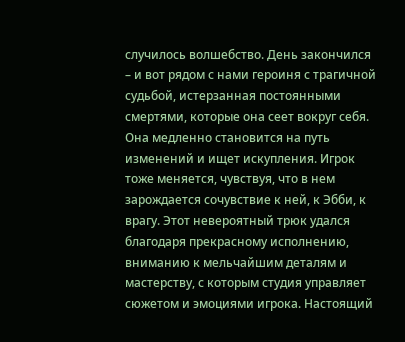случилось волшебство. День закончился – и вот рядом с нами героиня с трагичной судьбой, истерзанная постоянными смертями, которые она сеет вокруг себя. Она медленно становится на путь изменений и ищет искупления. Игрок тоже меняется, чувствуя, что в нем зарождается сочувствие к ней, к Эбби, к врагу. Этот невероятный трюк удался благодаря прекрасному исполнению, вниманию к мельчайшим деталям и мастерству, с которым студия управляет сюжетом и эмоциями игрока. Настоящий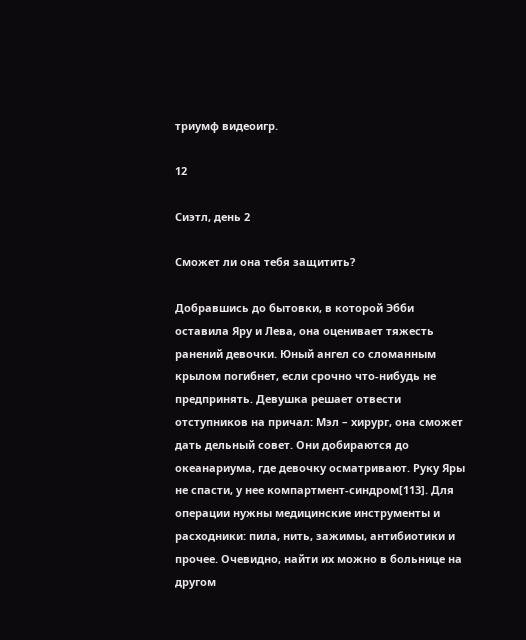триумф видеоигр.

12

Сиэтл, день 2

Сможет ли она тебя защитить?

Добравшись до бытовки, в которой Эбби оставила Яру и Лева, она оценивает тяжесть ранений девочки. Юный ангел со сломанным крылом погибнет, если срочно что-нибудь не предпринять. Девушка решает отвести отступников на причал: Мэл – хирург, она сможет дать дельный совет. Они добираются до океанариума, где девочку осматривают. Руку Яры не спасти, у нее компартмент-синдром[113]. Для операции нужны медицинские инструменты и расходники: пила, нить, зажимы, антибиотики и прочее. Очевидно, найти их можно в больнице на другом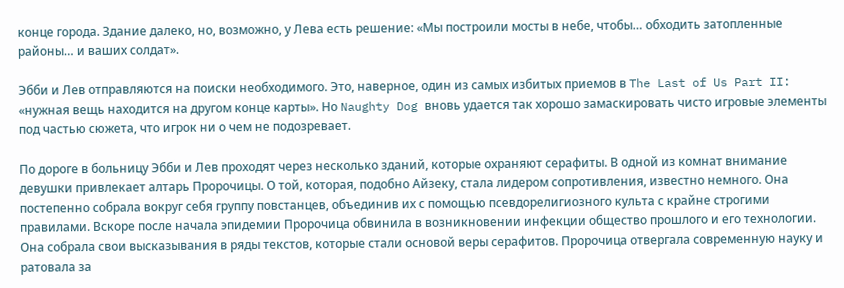конце города. Здание далеко, но, возможно, у Лева есть решение: «Мы построили мосты в небе, чтобы… обходить затопленные районы… и ваших солдат».

Эбби и Лев отправляются на поиски необходимого. Это, наверное, один из самых избитых приемов в The Last of Us Part II: «нужная вещь находится на другом конце карты». Но Naughty Dog вновь удается так хорошо замаскировать чисто игровые элементы под частью сюжета, что игрок ни о чем не подозревает.

По дороге в больницу Эбби и Лев проходят через несколько зданий, которые охраняют серафиты. В одной из комнат внимание девушки привлекает алтарь Пророчицы. О той, которая, подобно Айзеку, стала лидером сопротивления, известно немного. Она постепенно собрала вокруг себя группу повстанцев, объединив их с помощью псевдорелигиозного культа с крайне строгими правилами. Вскоре после начала эпидемии Пророчица обвинила в возникновении инфекции общество прошлого и его технологии. Она собрала свои высказывания в ряды текстов, которые стали основой веры серафитов. Пророчица отвергала современную науку и ратовала за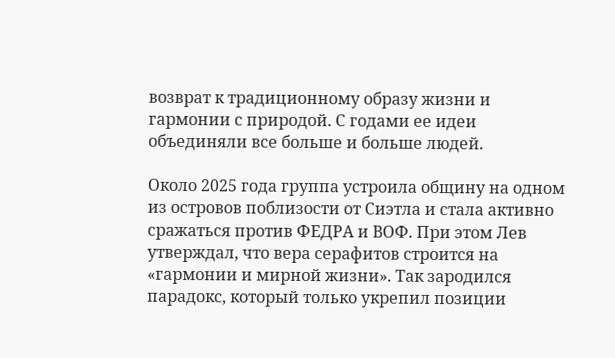возврат к традиционному образу жизни и гармонии с природой. С годами ее идеи объединяли все больше и больше людей.

Около 2025 года группа устроила общину на одном из островов поблизости от Сиэтла и стала активно сражаться против ФЕДРА и ВОФ. При этом Лев утверждал, что вера серафитов строится на «гармонии и мирной жизни». Так зародился парадокс, который только укрепил позиции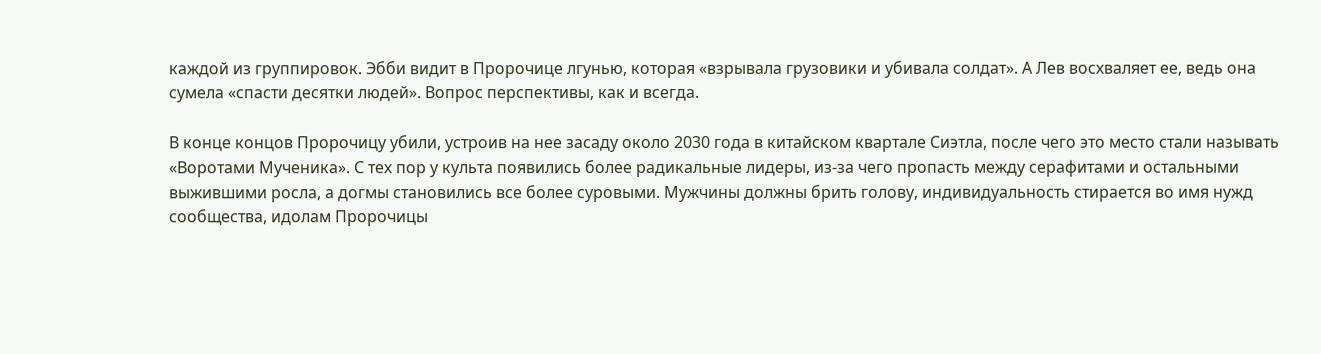каждой из группировок. Эбби видит в Пророчице лгунью, которая «взрывала грузовики и убивала солдат». А Лев восхваляет ее, ведь она сумела «спасти десятки людей». Вопрос перспективы, как и всегда.

В конце концов Пророчицу убили, устроив на нее засаду около 2030 года в китайском квартале Сиэтла, после чего это место стали называть «Воротами Мученика». С тех пор у культа появились более радикальные лидеры, из-за чего пропасть между серафитами и остальными выжившими росла, а догмы становились все более суровыми. Мужчины должны брить голову, индивидуальность стирается во имя нужд сообщества, идолам Пророчицы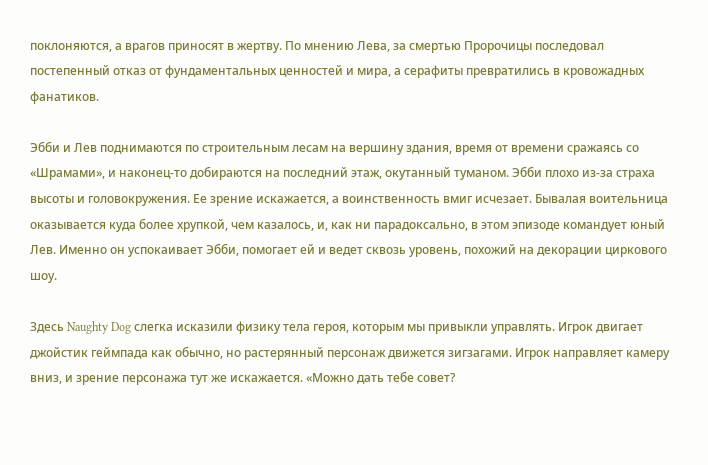поклоняются, а врагов приносят в жертву. По мнению Лева, за смертью Пророчицы последовал постепенный отказ от фундаментальных ценностей и мира, а серафиты превратились в кровожадных фанатиков.

Эбби и Лев поднимаются по строительным лесам на вершину здания, время от времени сражаясь со «Шрамами», и наконец-то добираются на последний этаж, окутанный туманом. Эбби плохо из-за страха высоты и головокружения. Ее зрение искажается, а воинственность вмиг исчезает. Бывалая воительница оказывается куда более хрупкой, чем казалось, и, как ни парадоксально, в этом эпизоде командует юный Лев. Именно он успокаивает Эбби, помогает ей и ведет сквозь уровень, похожий на декорации циркового шоу.

Здесь Naughty Dog слегка исказили физику тела героя, которым мы привыкли управлять. Игрок двигает джойстик геймпада как обычно, но растерянный персонаж движется зигзагами. Игрок направляет камеру вниз, и зрение персонажа тут же искажается. «Можно дать тебе совет?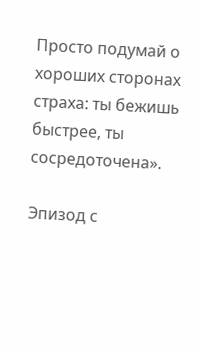Просто подумай о хороших сторонах страха: ты бежишь быстрее, ты сосредоточена».

Эпизод с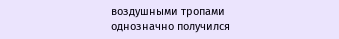воздушными тропами однозначно получился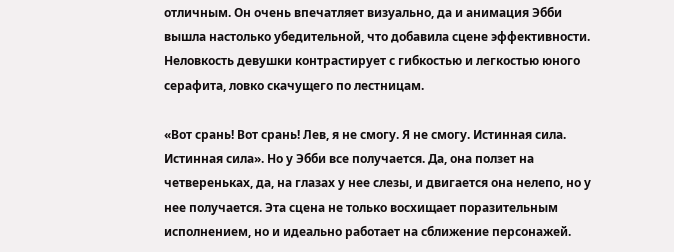отличным. Он очень впечатляет визуально, да и анимация Эбби вышла настолько убедительной, что добавила сцене эффективности. Неловкость девушки контрастирует с гибкостью и легкостью юного серафита, ловко скачущего по лестницам.

«Вот срань! Вот срань! Лев, я не смогу. Я не смогу. Истинная сила. Истинная сила». Но у Эбби все получается. Да, она ползет на четвереньках, да, на глазах у нее слезы, и двигается она нелепо, но у нее получается. Эта сцена не только восхищает поразительным исполнением, но и идеально работает на сближение персонажей.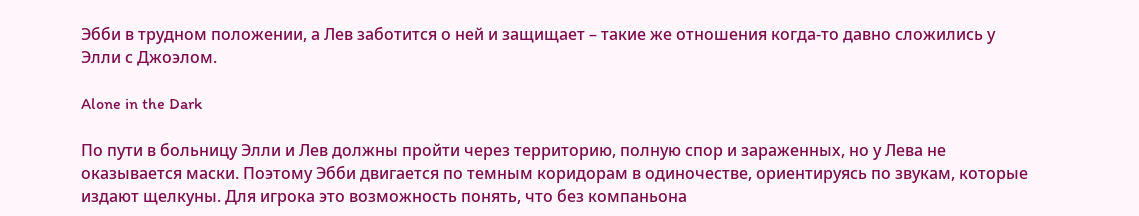Эбби в трудном положении, а Лев заботится о ней и защищает – такие же отношения когда-то давно сложились у Элли с Джоэлом.

Alone in the Dark

По пути в больницу Элли и Лев должны пройти через территорию, полную спор и зараженных, но у Лева не оказывается маски. Поэтому Эбби двигается по темным коридорам в одиночестве, ориентируясь по звукам, которые издают щелкуны. Для игрока это возможность понять, что без компаньона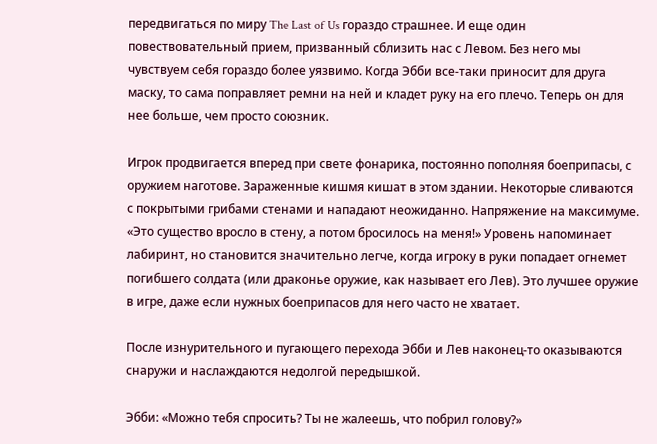передвигаться по миру The Last of Us гораздо страшнее. И еще один повествовательный прием, призванный сблизить нас с Левом. Без него мы чувствуем себя гораздо более уязвимо. Когда Эбби все-таки приносит для друга маску, то сама поправляет ремни на ней и кладет руку на его плечо. Теперь он для нее больше, чем просто союзник.

Игрок продвигается вперед при свете фонарика, постоянно пополняя боеприпасы, с оружием наготове. Зараженные кишмя кишат в этом здании. Некоторые сливаются с покрытыми грибами стенами и нападают неожиданно. Напряжение на максимуме. «Это существо вросло в стену, а потом бросилось на меня!» Уровень напоминает лабиринт, но становится значительно легче, когда игроку в руки попадает огнемет погибшего солдата (или драконье оружие, как называет его Лев). Это лучшее оружие в игре, даже если нужных боеприпасов для него часто не хватает.

После изнурительного и пугающего перехода Эбби и Лев наконец-то оказываются снаружи и наслаждаются недолгой передышкой.

Эбби: «Можно тебя спросить? Ты не жалеешь, что побрил голову?»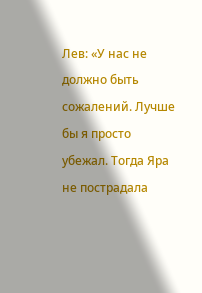Лев: «У нас не должно быть сожалений. Лучше бы я просто убежал. Тогда Яра не пострадала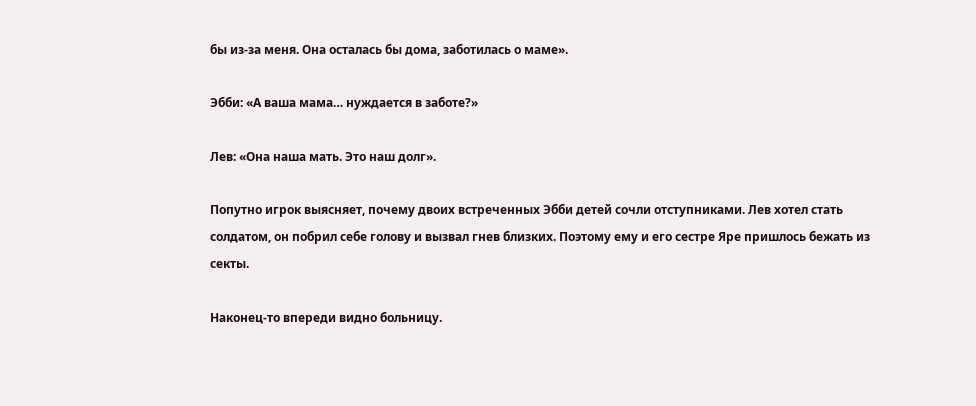бы из-за меня. Она осталась бы дома, заботилась о маме».

Эбби: «А ваша мама… нуждается в заботе?»

Лев: «Она наша мать. Это наш долг».

Попутно игрок выясняет, почему двоих встреченных Эбби детей сочли отступниками. Лев хотел стать солдатом, он побрил себе голову и вызвал гнев близких. Поэтому ему и его сестре Яре пришлось бежать из секты.

Наконец-то впереди видно больницу.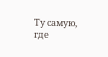Ту самую, где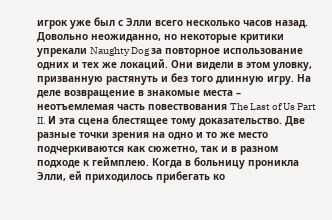игрок уже был с Элли всего несколько часов назад. Довольно неожиданно, но некоторые критики упрекали Naughty Dog за повторное использование одних и тех же локаций. Они видели в этом уловку, призванную растянуть и без того длинную игру. На деле возвращение в знакомые места – неотъемлемая часть повествования The Last of Us Part II. И эта сцена блестящее тому доказательство. Две разные точки зрения на одно и то же место подчеркиваются как сюжетно, так и в разном подходе к геймплею. Когда в больницу проникла Элли, ей приходилось прибегать ко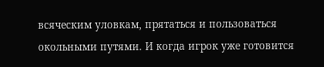всяческим уловкам, прятаться и пользоваться окольными путями. И когда игрок уже готовится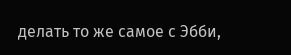делать то же самое с Эбби,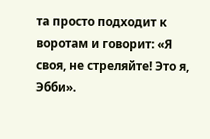та просто подходит к воротам и говорит: «Я своя, не стреляйте! Это я, Эбби».